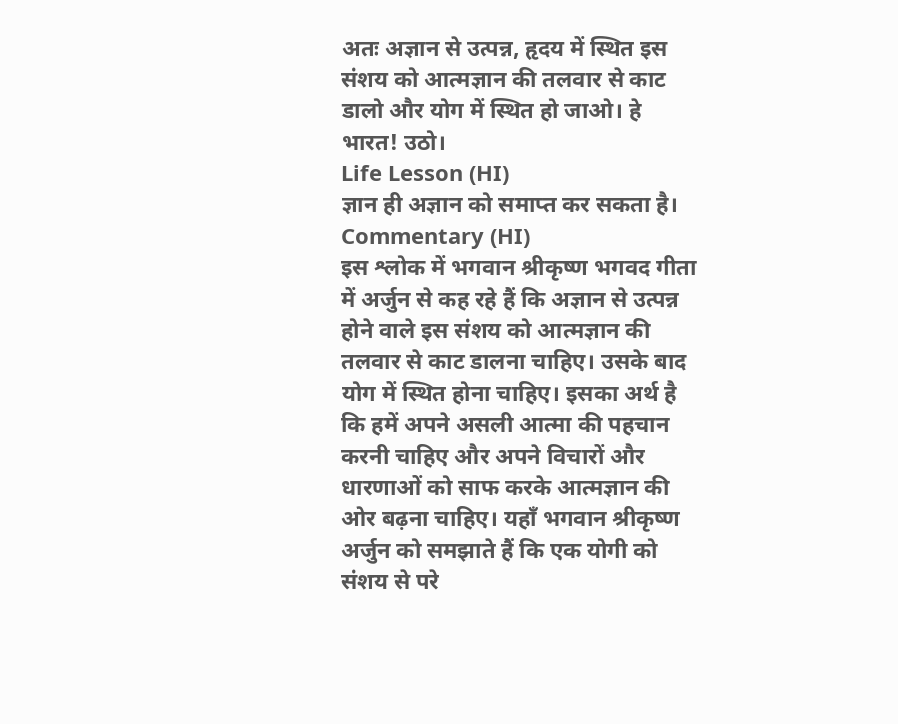अतः अज्ञान से उत्पन्न, हृदय में स्थित इस संशय को आत्मज्ञान की तलवार से काट डालो और योग में स्थित हो जाओ। हे भारत! उठो।
Life Lesson (HI)
ज्ञान ही अज्ञान को समाप्त कर सकता है।
Commentary (HI)
इस श्लोक में भगवान श्रीकृष्ण भगवद गीता में अर्जुन से कह रहे हैं कि अज्ञान से उत्पन्न होने वाले इस संशय को आत्मज्ञान की तलवार से काट डालना चाहिए। उसके बाद योग में स्थित होना चाहिए। इसका अर्थ है कि हमें अपने असली आत्मा की पहचान करनी चाहिए और अपने विचारों और धारणाओं को साफ करके आत्मज्ञान की ओर बढ़ना चाहिए। यहाँ भगवान श्रीकृष्ण अर्जुन को समझाते हैं कि एक योगी को संशय से परे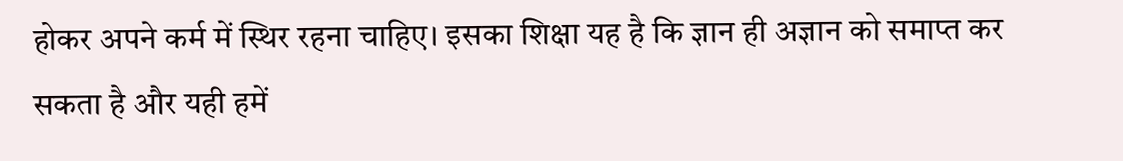होकर अपने कर्म में स्थिर रहना चाहिए। इसका शिक्षा यह है कि ज्ञान ही अज्ञान को समाप्त कर सकता है और यही हमें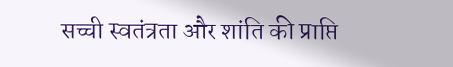सच्ची स्वतंत्रता और शांति की प्राप्ति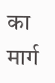का मार्ग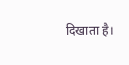दिखाता है।